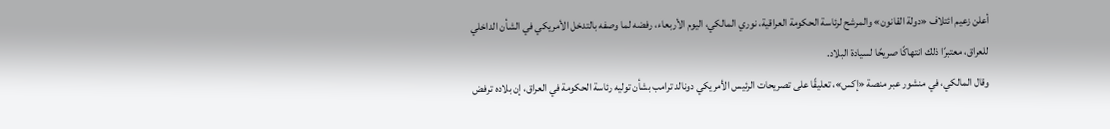أعلن زعيم ائتلاف «دولة القانون» والمرشح لرئاسة الحكومة العراقية، نوري المالكي، اليوم الأربعاء، رفضه لما وصفه بالتدخل الأمريكي في الشأن الداخلي للعراق، معتبرًا ذلك انتهاكًا صريحًا لسيادة البلاد.
وقال المالكي، في منشور عبر منصة «إكس»، تعليقًا على تصريحات الرئيس الأمريكي دونالد ترامب بشأن توليه رئاسة الحكومة في العراق، إن بلاده ترفض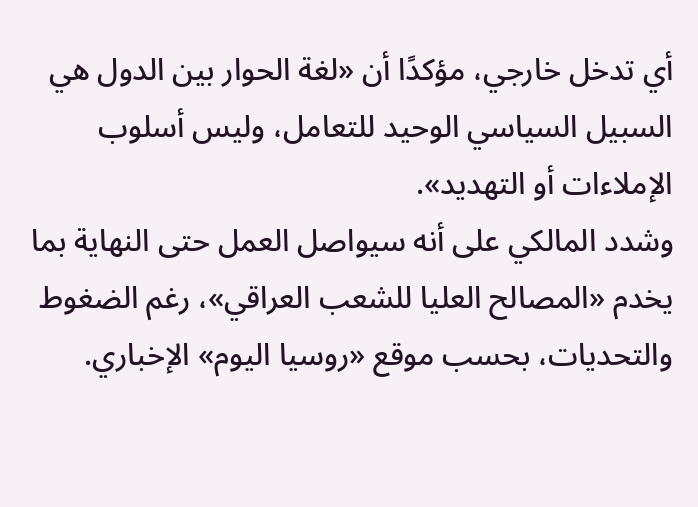أي تدخل خارجي، مؤكدًا أن «لغة الحوار بين الدول هي السبيل السياسي الوحيد للتعامل، وليس أسلوب الإملاءات أو التهديد».
وشدد المالكي على أنه سيواصل العمل حتى النهاية بما يخدم «المصالح العليا للشعب العراقي»، رغم الضغوط والتحديات، بحسب موقع «روسيا اليوم» الإخباري.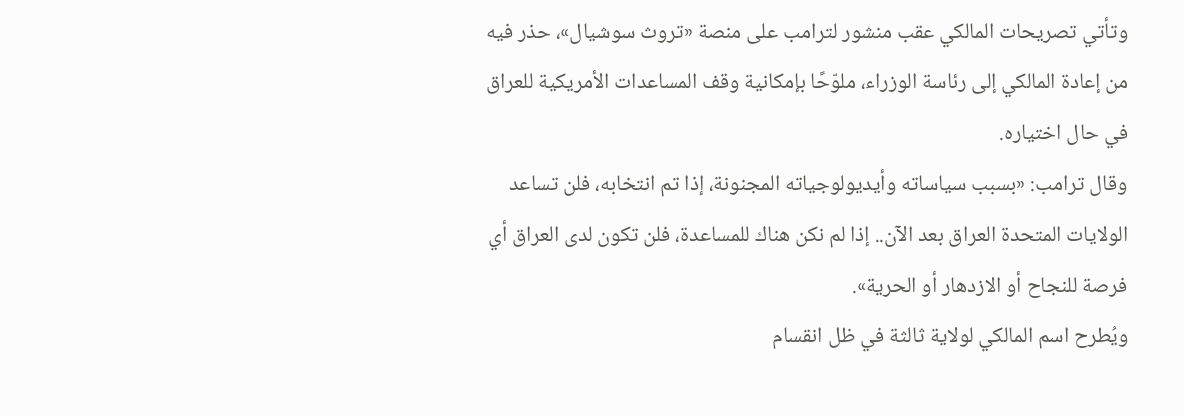وتأتي تصريحات المالكي عقب منشور لترامب على منصة «تروث سوشيال»، حذر فيه من إعادة المالكي إلى رئاسة الوزراء، ملوّحًا بإمكانية وقف المساعدات الأمريكية للعراق في حال اختياره.
وقال ترامب: «بسبب سياساته وأيديولوجياته المجنونة، إذا تم انتخابه، فلن تساعد الولايات المتحدة العراق بعد الآن.. إذا لم نكن هناك للمساعدة، فلن تكون لدى العراق أي فرصة للنجاح أو الازدهار أو الحرية».
ويُطرح اسم المالكي لولاية ثالثة في ظل انقسام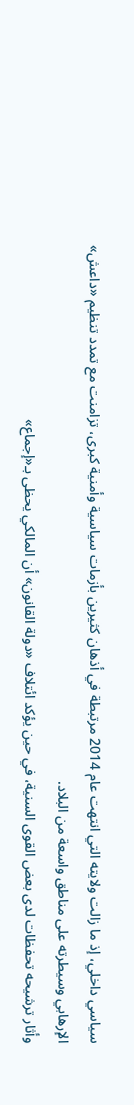سياسي داخلي، إذ ما زالت ولايته التي انتهت عام 2014 مرتبطة في أذهان كثيرين بأزمات سياسية وأمنية كبرى، تزامنت مع تمدد تنظيم «داعش» الإرهابي وسيطرته على مناطق واسعة من البلاد.
وأثار ترشيحه تحفظات لدى بعض القوى السنية، في حين يؤكد ائتلاف «دولة القانون» أن المالكي يحظى بـ«إجماع»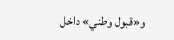و«قبول وطني» داخل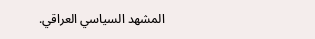المشهد السياسي العراقي.